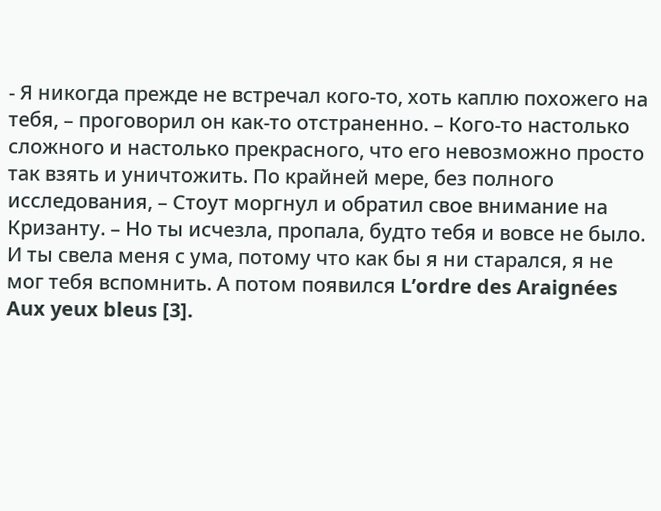- Я никогда прежде не встречал кого-то, хоть каплю похожего на тебя, – проговорил он как-то отстраненно. – Кого-то настолько сложного и настолько прекрасного, что его невозможно просто так взять и уничтожить. По крайней мере, без полного исследования, – Стоут моргнул и обратил свое внимание на Кризанту. – Но ты исчезла, пропала, будто тебя и вовсе не было. И ты свела меня с ума, потому что как бы я ни старался, я не мог тебя вспомнить. А потом появился L’ordre des Araignées Aux yeux bleus [3].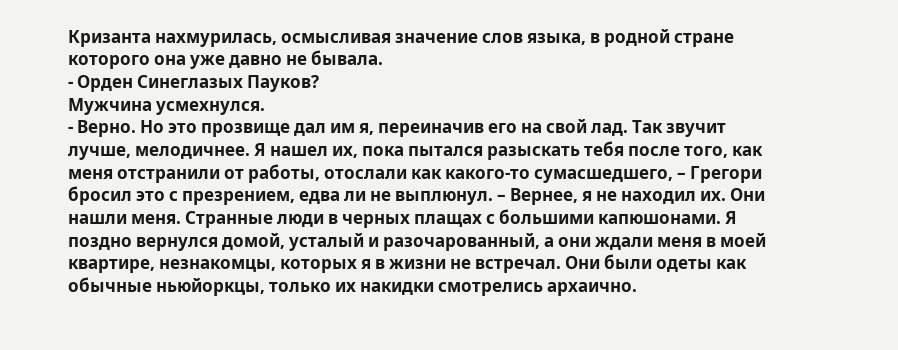Кризанта нахмурилась, осмысливая значение слов языка, в родной стране которого она уже давно не бывала.
- Орден Синеглазых Пауков?
Мужчина усмехнулся.
- Верно. Но это прозвище дал им я, переиначив его на свой лад. Так звучит лучше, мелодичнее. Я нашел их, пока пытался разыскать тебя после того, как меня отстранили от работы, отослали как какого-то сумасшедшего, – Грегори бросил это с презрением, едва ли не выплюнул. – Вернее, я не находил их. Они нашли меня. Странные люди в черных плащах с большими капюшонами. Я поздно вернулся домой, усталый и разочарованный, а они ждали меня в моей квартире, незнакомцы, которых я в жизни не встречал. Они были одеты как обычные ньюйоркцы, только их накидки смотрелись архаично.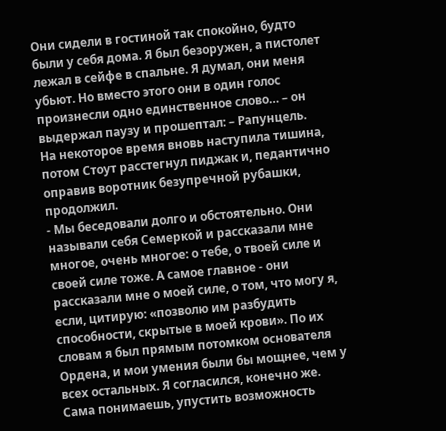Они сидели в гостиной так спокойно, будто были у себя дома. Я был безоружен, а пистолет лежал в сейфе в спальне. Я думал, они меня убьют. Но вместо этого они в один голос произнесли одно единственное слово… – он выдержал паузу и прошептал: – Рапунцель.
На некоторое время вновь наступила тишина, потом Стоут расстегнул пиджак и, педантично оправив воротник безупречной рубашки, продолжил.
- Мы беседовали долго и обстоятельно. Они называли себя Семеркой и рассказали мне многое, очень многое: о тебе, о твоей силе и своей силе тоже. А самое главное - они рассказали мне о моей силе, о том, что могу я, если, цитирую: «позволю им разбудить способности, скрытые в моей крови». По их словам я был прямым потомком основателя Ордена, и мои умения были бы мощнее, чем у всех остальных. Я согласился, конечно же. Сама понимаешь, упустить возможность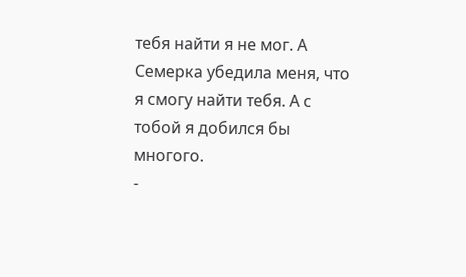тебя найти я не мог. А Семерка убедила меня, что я смогу найти тебя. А с тобой я добился бы многого.
-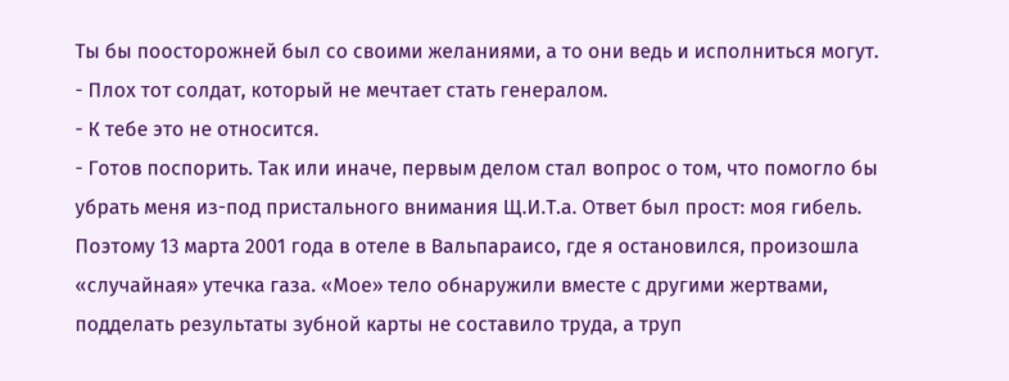Ты бы поосторожней был со своими желаниями, а то они ведь и исполниться могут.
- Плох тот солдат, который не мечтает стать генералом.
- К тебе это не относится.
- Готов поспорить. Так или иначе, первым делом стал вопрос о том, что помогло бы убрать меня из-под пристального внимания Щ.И.Т.а. Ответ был прост: моя гибель. Поэтому 13 марта 2001 года в отеле в Вальпараисо, где я остановился, произошла «случайная» утечка газа. «Мое» тело обнаружили вместе с другими жертвами, подделать результаты зубной карты не составило труда, а труп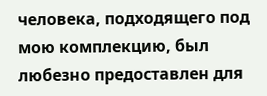человека, подходящего под мою комплекцию, был любезно предоставлен для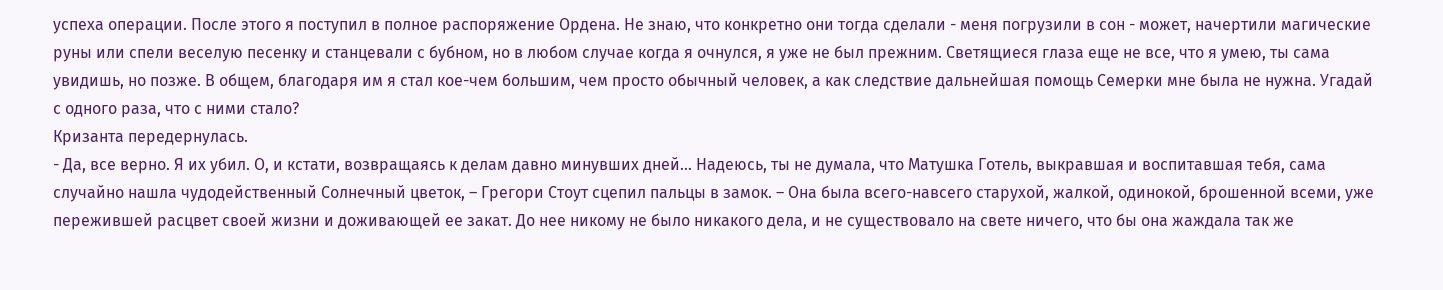успеха операции. После этого я поступил в полное распоряжение Ордена. Не знаю, что конкретно они тогда сделали - меня погрузили в сон - может, начертили магические руны или спели веселую песенку и станцевали с бубном, но в любом случае когда я очнулся, я уже не был прежним. Светящиеся глаза еще не все, что я умею, ты сама увидишь, но позже. В общем, благодаря им я стал кое-чем большим, чем просто обычный человек, а как следствие дальнейшая помощь Семерки мне была не нужна. Угадай с одного раза, что с ними стало?
Кризанта передернулась.
- Да, все верно. Я их убил. О, и кстати, возвращаясь к делам давно минувших дней… Надеюсь, ты не думала, что Матушка Готель, выкравшая и воспитавшая тебя, сама случайно нашла чудодейственный Солнечный цветок, – Грегори Стоут сцепил пальцы в замок. – Она была всего-навсего старухой, жалкой, одинокой, брошенной всеми, уже пережившей расцвет своей жизни и доживающей ее закат. До нее никому не было никакого дела, и не существовало на свете ничего, что бы она жаждала так же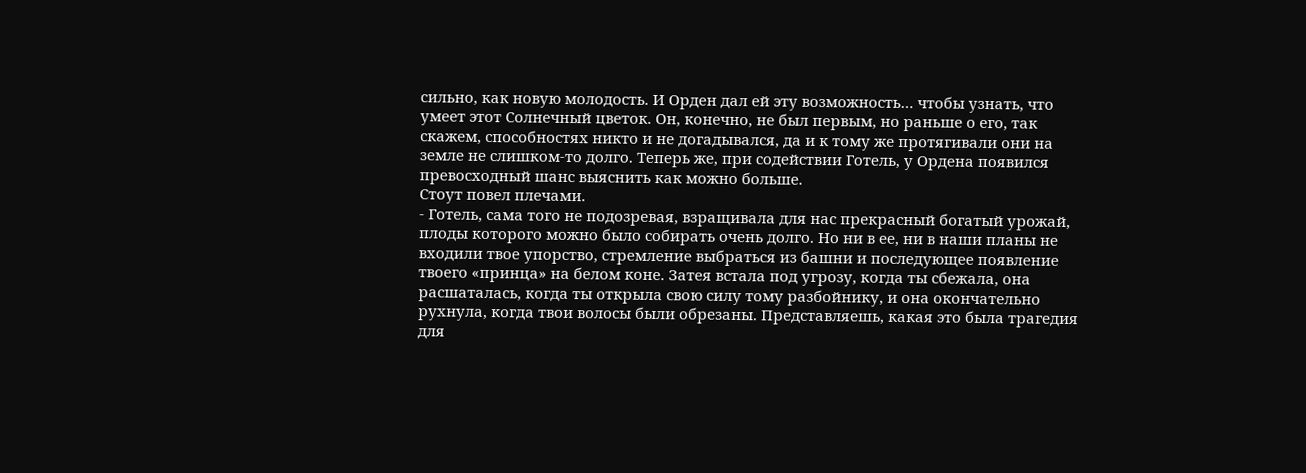сильно, как новую молодость. И Орден дал ей эту возможность… чтобы узнать, что умеет этот Солнечный цветок. Он, конечно, не был первым, но раньше о его, так скажем, способностях никто и не догадывался, да и к тому же протягивали они на земле не слишком-то долго. Теперь же, при содействии Готель, у Ордена появился превосходный шанс выяснить как можно больше.
Стоут повел плечами.
- Готель, сама того не подозревая, взращивала для нас прекрасный богатый урожай, плоды которого можно было собирать очень долго. Но ни в ее, ни в наши планы не входили твое упорство, стремление выбраться из башни и последующее появление твоего «принца» на белом коне. Затея встала под угрозу, когда ты сбежала, она расшаталась, когда ты открыла свою силу тому разбойнику, и она окончательно рухнула, когда твои волосы были обрезаны. Представляешь, какая это была трагедия для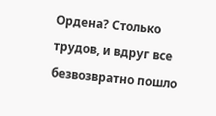Ордена? Столько трудов, и вдруг все безвозвратно пошло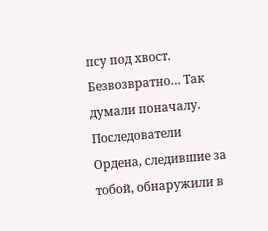псу под хвост. Безвозвратно… Так думали поначалу. Последователи Ордена, следившие за тобой, обнаружили в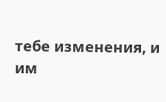тебе изменения, и им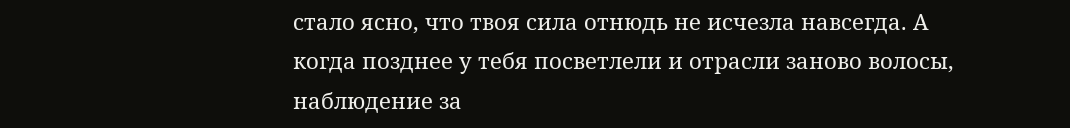стало ясно, что твоя сила отнюдь не исчезла навсегда. А когда позднее у тебя посветлели и отрасли заново волосы, наблюдение за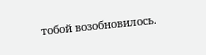тобой возобновилось.